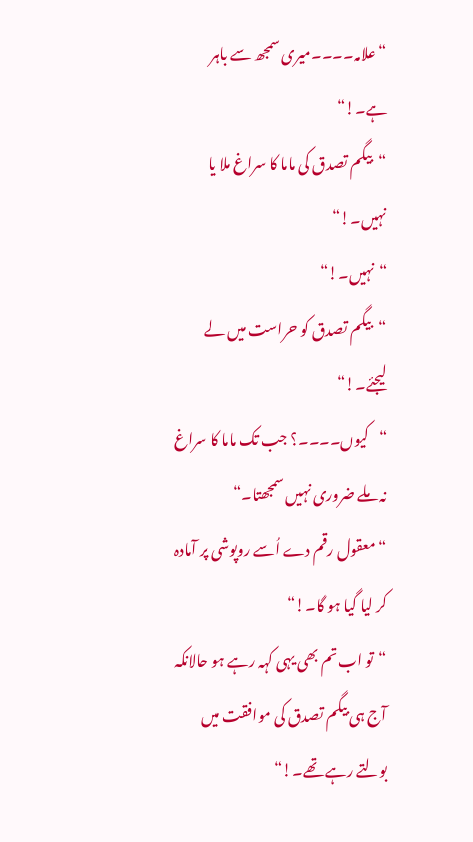“علامہ۔۔۔۔میری سمجھ سے باہر ہے۔!“
“بیگم تصدق کی ماما کا سراغ ملا یا نہیں۔!“
“نہیں۔!“
“بیگم تصدق کو حراست میں لے لیجئے۔!“
“کیوں۔۔۔۔؟ جب تک ماما کا سراغ نہ ملے ضروری نہیں سمجھتا۔“
“معقول رقم دے اُسے روپوشی پر آمادہ کر لیا گیا ہو گا۔!“
“تو اب تم بھی یہی کہہ رہے ہو حالانکہ آج ہی بیگم تصدق کی موافقت میں بولتے رہے تھے۔!“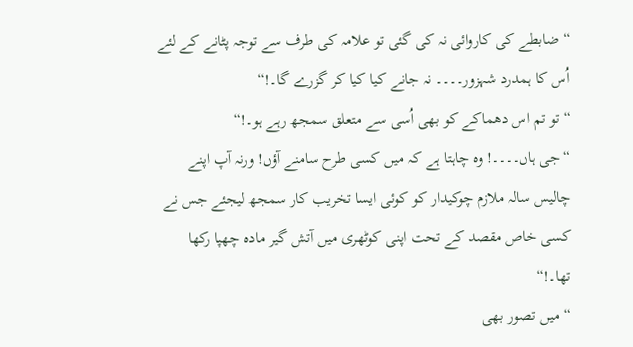“ضابطے کی کاروائی نہ کی گئی تو علامہ کی طرف سے توجہ پٹانے کے لئے اُس کا ہمدرد شہزور۔۔۔۔ نہ جانے کیا کیا کر گزرے گا۔!“
“تو تم اس دھماکے کو بھی اُسی سے متعلق سمجھ رہے ہو۔!“
“جی ہاں۔۔۔۔! وہ چاہتا ہے کہ میں کسی طرح سامنے آؤں! ورنہ آپ اپنے چالیس سالہ ملازم چوکیدار کو کوئی ایسا تخریب کار سمجھ لیجئے جس نے کسی خاص مقصد کے تحت اپنی کوٹھری میں آتش گیر مادہ چھپا رکھا تھا۔!“
“میں تصور بھی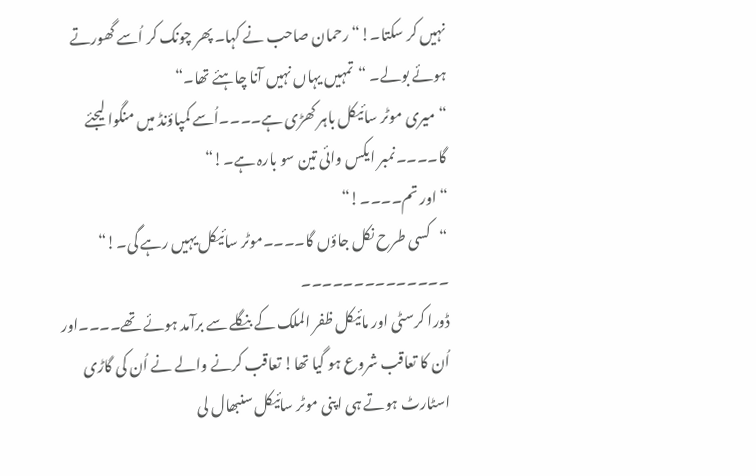نہیں کر سکتا۔!“ رحمان صاحب نے کہا۔ پھر چونک کر اُسے گھورتے ہوئے بولے۔ “تمہیں یہاں نہیں آنا چاہئے تھا۔“
“میری موٹر سائیکل باہر کھڑی ہے۔۔۔۔اُسے کمپاؤنڈ میں منگوا لیجئے گا۔۔۔۔نمبر ایکس وائی تین سو بارہ ہے۔!“
“اور تم۔۔۔۔!“
“کسی طرح نکل جاؤں گا۔۔۔۔موٹر سائیکل یہیں رہے گی۔!“
۔۔۔۔۔۔۔۔۔۔۔۔۔۔
ڈورا کرسٹی اور مائیکل ظفر الملک کے بنگلے سے برآمد ہوئے تھے۔۔۔۔اور اُن کا تعاقب شروع ہو گیا تھا! تعاقب کرنے والے نے اُن کی گاڑی اسٹارٹ ہوتے ہی اپنی موٹر سائیکل سنبھال لی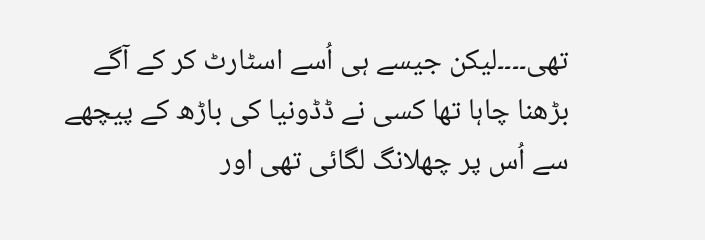تھی۔۔۔۔لیکن جیسے ہی اُسے اسٹارٹ کر کے آگے بڑھنا چاہا تھا کسی نے ڈڈونیا کی باڑھ کے پیچھے سے اُس پر چھلانگ لگائی تھی اور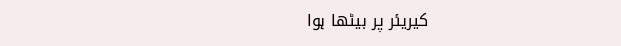کیریئر پر بیٹھا ہوا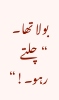بولا تھا۔ “چلتے رہو۔!“